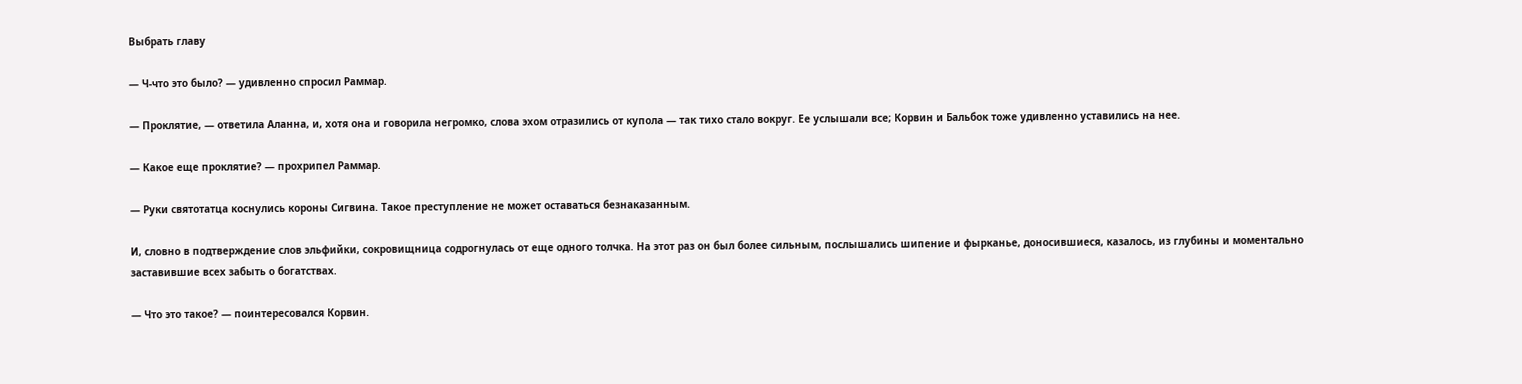Выбрать главу

— Ч-что это было? — удивленно спросил Раммар.

— Проклятие, — ответила Аланна, и, хотя она и говорила негромко, слова эхом отразились от купола — так тихо стало вокруг. Ее услышали все; Корвин и Бальбок тоже удивленно уставились на нее.

— Какое еще проклятие? — прохрипел Раммар.

— Руки святотатца коснулись короны Сигвина. Такое преступление не может оставаться безнаказанным.

И, словно в подтверждение слов эльфийки, сокровищница содрогнулась от еще одного толчка. На этот раз он был более сильным, послышались шипение и фырканье, доносившиеся, казалось, из глубины и моментально заставившие всех забыть о богатствах.

— Что это такое? — поинтересовался Корвин.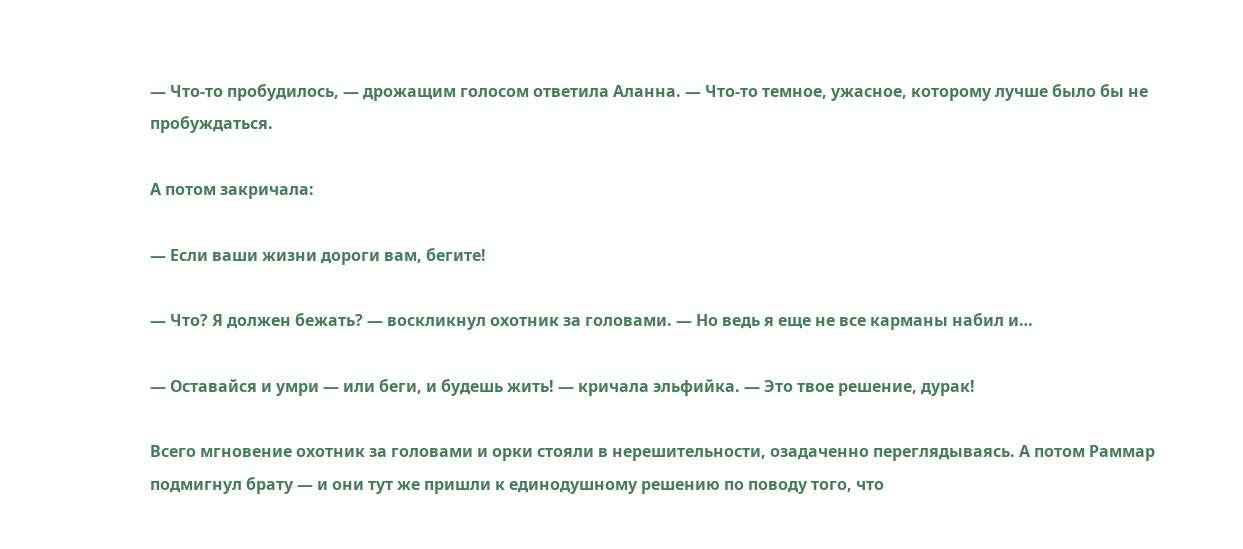— Что-то пробудилось, — дрожащим голосом ответила Аланна. — Что-то темное, ужасное, которому лучше было бы не пробуждаться.

А потом закричала:

— Если ваши жизни дороги вам, бегите!

— Что? Я должен бежать? — воскликнул охотник за головами. — Но ведь я еще не все карманы набил и…

— Оставайся и умри — или беги, и будешь жить! — кричала эльфийка. — Это твое решение, дурак!

Всего мгновение охотник за головами и орки стояли в нерешительности, озадаченно переглядываясь. А потом Раммар подмигнул брату — и они тут же пришли к единодушному решению по поводу того, что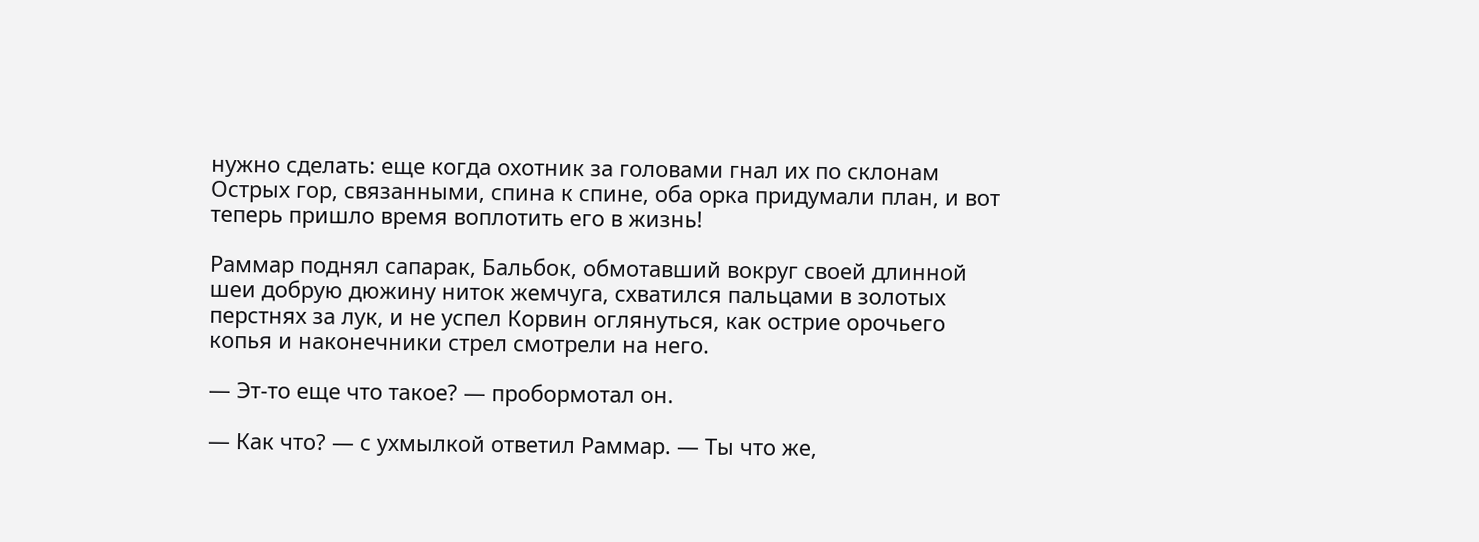нужно сделать: еще когда охотник за головами гнал их по склонам Острых гор, связанными, спина к спине, оба орка придумали план, и вот теперь пришло время воплотить его в жизнь!

Раммар поднял сапарак, Бальбок, обмотавший вокруг своей длинной шеи добрую дюжину ниток жемчуга, схватился пальцами в золотых перстнях за лук, и не успел Корвин оглянуться, как острие орочьего копья и наконечники стрел смотрели на него.

— Эт-то еще что такое? — пробормотал он.

— Как что? — с ухмылкой ответил Раммар. — Ты что же,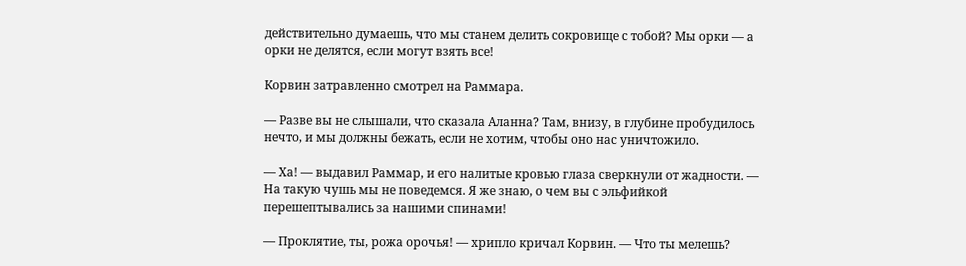действительно думаешь, что мы станем делить сокровище с тобой? Мы орки — а орки не делятся, если могут взять все!

Корвин затравленно смотрел на Раммара.

— Разве вы не слышали, что сказала Аланна? Там, внизу, в глубине пробудилось нечто, и мы должны бежать, если не хотим, чтобы оно нас уничтожило.

— Ха! — выдавил Раммар, и его налитые кровью глаза сверкнули от жадности. — На такую чушь мы не поведемся. Я же знаю, о чем вы с эльфийкой перешептывались за нашими спинами!

— Проклятие, ты, рожа орочья! — хрипло кричал Корвин. — Что ты мелешь?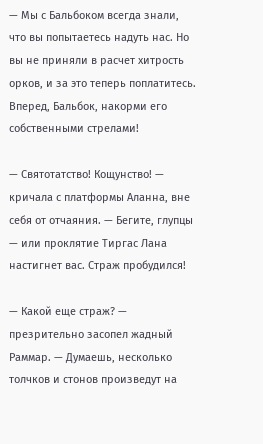— Мы с Бальбоком всегда знали, что вы попытаетесь надуть нас. Но вы не приняли в расчет хитрость орков, и за это теперь поплатитесь. Вперед, Бальбок, накорми его собственными стрелами!

— Святотатство! Кощунство! — кричала с платформы Аланна, вне себя от отчаяния. — Бегите, глупцы — или проклятие Тиргас Лана настигнет вас. Страж пробудился!

— Какой еще страж? — презрительно засопел жадный Раммар. — Думаешь, несколько толчков и стонов произведут на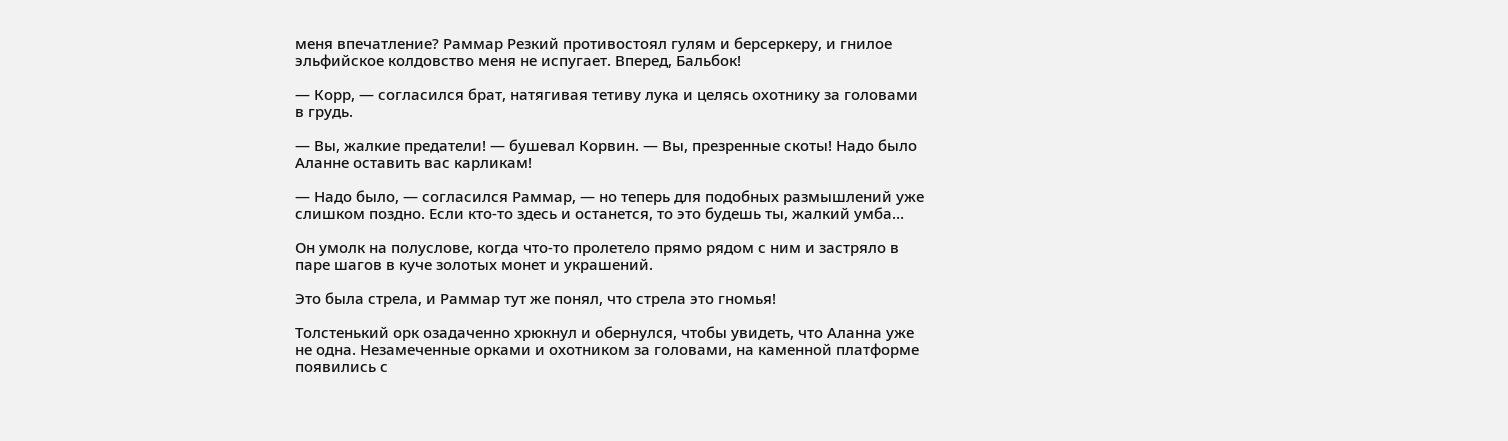меня впечатление? Раммар Резкий противостоял гулям и берсеркеру, и гнилое эльфийское колдовство меня не испугает. Вперед, Бальбок!

— Корр, — согласился брат, натягивая тетиву лука и целясь охотнику за головами в грудь.

— Вы, жалкие предатели! — бушевал Корвин. — Вы, презренные скоты! Надо было Аланне оставить вас карликам!

— Надо было, — согласился Раммар, — но теперь для подобных размышлений уже слишком поздно. Если кто-то здесь и останется, то это будешь ты, жалкий умба…

Он умолк на полуслове, когда что-то пролетело прямо рядом с ним и застряло в паре шагов в куче золотых монет и украшений.

Это была стрела, и Раммар тут же понял, что стрела это гномья!

Толстенький орк озадаченно хрюкнул и обернулся, чтобы увидеть, что Аланна уже не одна. Незамеченные орками и охотником за головами, на каменной платформе появились с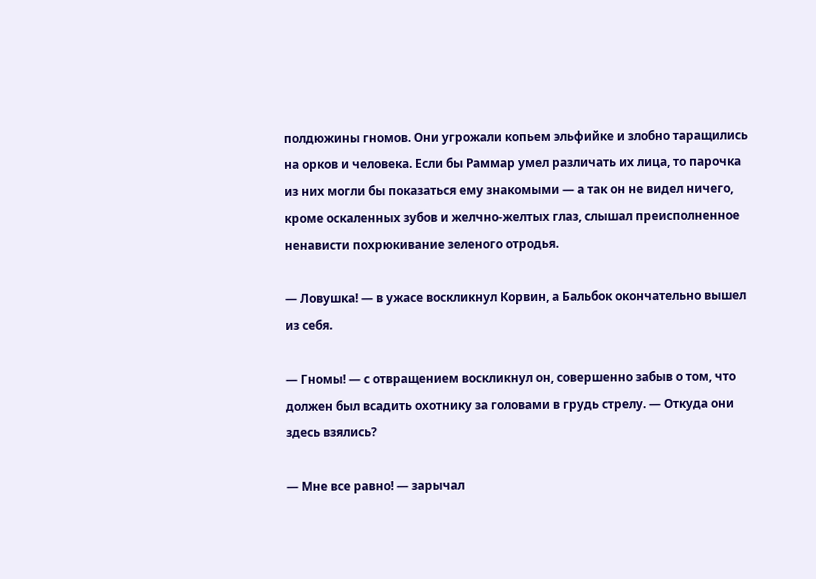полдюжины гномов. Они угрожали копьем эльфийке и злобно таращились на орков и человека. Если бы Раммар умел различать их лица, то парочка из них могли бы показаться ему знакомыми — а так он не видел ничего, кроме оскаленных зубов и желчно-желтых глаз, слышал преисполненное ненависти похрюкивание зеленого отродья.

— Ловушка! — в ужасе воскликнул Корвин, а Бальбок окончательно вышел из себя.

— Гномы! — с отвращением воскликнул он, совершенно забыв о том, что должен был всадить охотнику за головами в грудь стрелу. — Откуда они здесь взялись?

— Мне все равно! — зарычал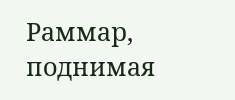Раммар, поднимая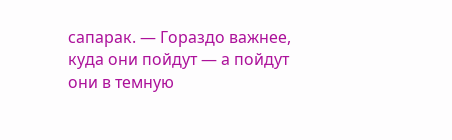сапарак. — Гораздо важнее, куда они пойдут — а пойдут они в темную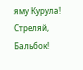яму Курула! Стреляй, Бальбок!